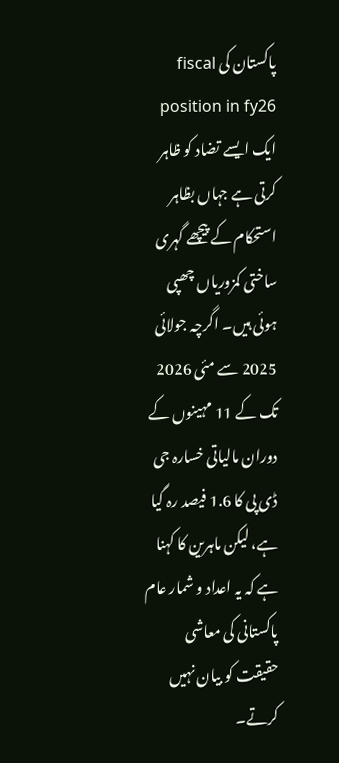پاکستان کی fiscal position in fy26 ایک ایسے تضاد کو ظاہر کرتی ہے جہاں بظاہر استحکام کے پیچھے گہری ساختی کمزوریاں چھپی ہوئی ہیں۔ اگرچہ جولائی 2025 سے مئی 2026 تک کے 11 مہینوں کے دوران مالیاتی خسارہ جی ڈی پی کا 1.6 فیصد رہ گیا ہے، لیکن ماہرین کا کہنا ہے کہ یہ اعداد و شمار عام پاکستانی کی معاشی حقیقت کو بیان نہیں کرتے۔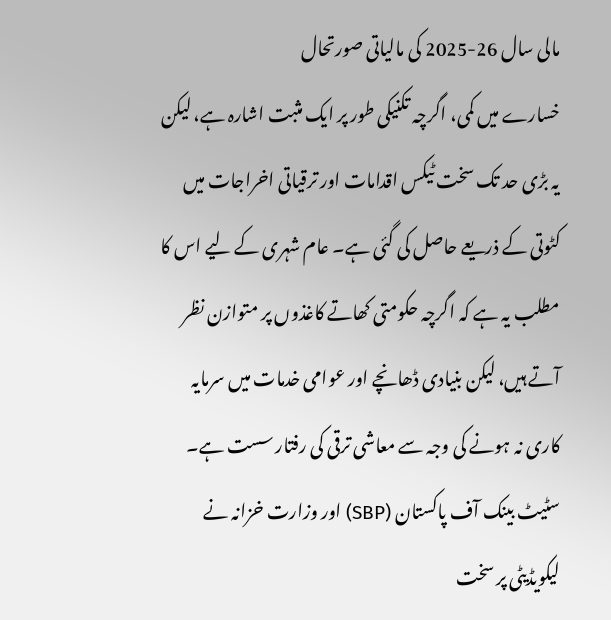مالی سال 26-2025 کی مالیاتی صورتحال
خسارے میں کمی، اگرچہ تکنیکی طور پر ایک مثبت اشارہ ہے، لیکن یہ بڑی حد تک سخت ٹیکس اقدامات اور ترقیاتی اخراجات میں کٹوتی کے ذریعے حاصل کی گئی ہے۔ عام شہری کے لیے اس کا مطلب یہ ہے کہ اگرچہ حکومتی کھاتے کاغذوں پر متوازن نظر آتے ہیں، لیکن بنیادی ڈھانچے اور عوامی خدمات میں سرمایہ کاری نہ ہونے کی وجہ سے معاشی ترقی کی رفتار سست ہے۔ سٹیٹ بینک آف پاکستان (SBP) اور وزارت خزانہ نے لیکویڈیٹی پر سخت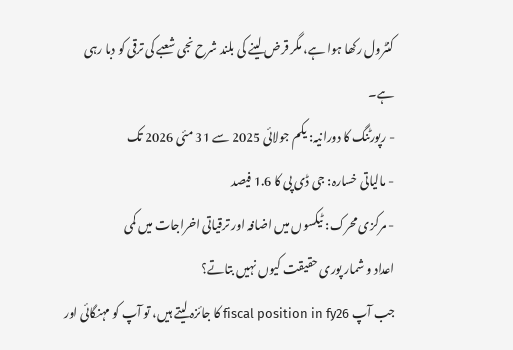کنٹرول رکھا ہوا ہے، مگر قرض لینے کی بلند شرح نجی شعبے کی ترقی کو دبا رہی ہے۔
- رپورٹنگ کا دورانیہ: یکم جولائی 2025 سے 31 مئی 2026 تک
- مالیاتی خسارہ: جی ڈی پی کا 1.6 فیصد
- مرکزی محرک: ٹیکسوں میں اضافہ اور ترقیاتی اخراجات میں کمی
اعداد و شمار پوری حقیقت کیوں نہیں بتاتے؟
جب آپ fiscal position in fy26 کا جائزہ لیتے ہیں، تو آپ کو مہنگائی اور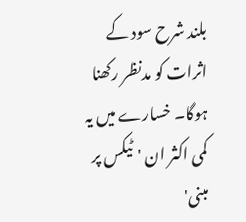بلند شرح سود کے اثرات کو مدنظر رکھنا ہوگا۔ خسارے میں یہ کمی اکثر ان 'ٹیکس پر مبنی'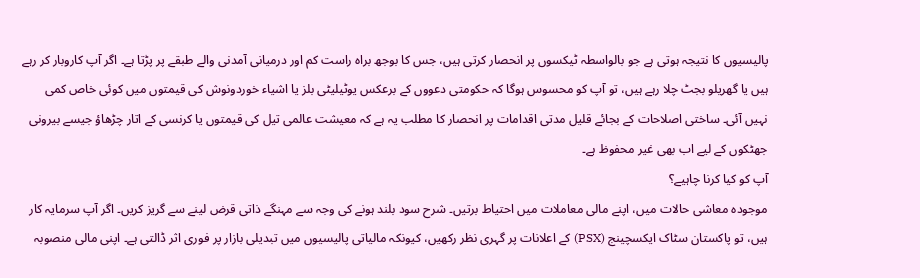پالیسیوں کا نتیجہ ہوتی ہے جو بالواسطہ ٹیکسوں پر انحصار کرتی ہیں، جس کا بوجھ براہ راست کم اور درمیانی آمدنی والے طبقے پر پڑتا ہے۔ اگر آپ کاروبار کر رہے ہیں یا گھریلو بجٹ چلا رہے ہیں، تو آپ کو محسوس ہوگا کہ حکومتی دعووں کے برعکس یوٹیلیٹی بلز یا اشیاء خوردونوش کی قیمتوں میں کوئی خاص کمی نہیں آئی۔ ساختی اصلاحات کے بجائے قلیل مدتی اقدامات پر انحصار کا مطلب یہ ہے کہ معیشت عالمی تیل کی قیمتوں یا کرنسی کے اتار چڑھاؤ جیسے بیرونی جھٹکوں کے لیے اب بھی غیر محفوظ ہے۔
آپ کو کیا کرنا چاہیے؟
موجودہ معاشی حالات میں، اپنے مالی معاملات میں احتیاط برتیں۔ شرح سود بلند ہونے کی وجہ سے مہنگے ذاتی قرض لینے سے گریز کریں۔ اگر آپ سرمایہ کار ہیں، تو پاکستان سٹاک ایکسچینج (PSX) کے اعلانات پر گہری نظر رکھیں، کیونکہ مالیاتی پالیسیوں میں تبدیلی بازار پر فوری اثر ڈالتی ہے۔ اپنی مالی منصوبہ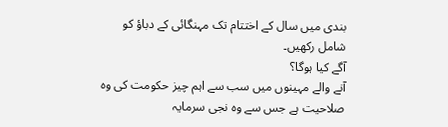بندی میں سال کے اختتام تک مہنگائی کے دباؤ کو شامل رکھیں۔
آگے کیا ہوگا؟
آنے والے مہینوں میں سب سے اہم چیز حکومت کی وہ صلاحیت ہے جس سے وہ نجی سرمایہ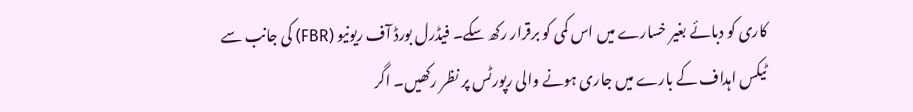کاری کو دبائے بغیر خسارے میں اس کمی کو برقرار رکھ سکے۔ فیڈرل بورڈ آف ریونیو (FBR) کی جانب سے ٹیکس اہداف کے بارے میں جاری ہونے والی رپورٹس پر نظر رکھیں۔ اگر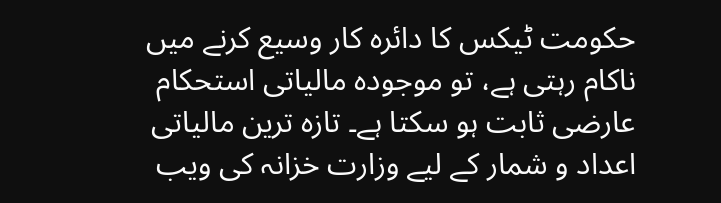حکومت ٹیکس کا دائرہ کار وسیع کرنے میں ناکام رہتی ہے، تو موجودہ مالیاتی استحکام عارضی ثابت ہو سکتا ہے۔ تازہ ترین مالیاتی اعداد و شمار کے لیے وزارت خزانہ کی ویب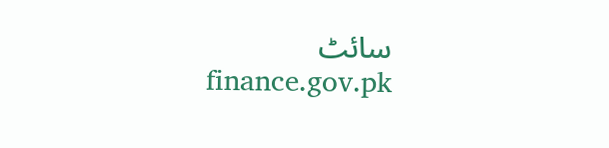سائٹ finance.gov.pk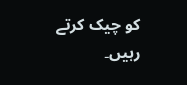کو چیک کرتے رہیں۔